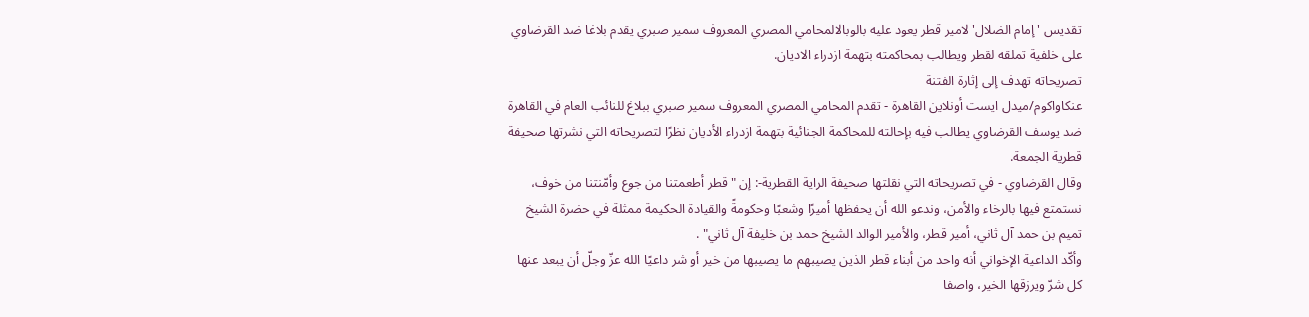تقديس 'إمام الضلال' لامير قطر يعود عليه بالوبالالمحامي المصري المعروف سمير صبري يقدم بلاغا ضد القرضاوي على خلفية تملقه لقطر ويطالب بمحاكمته بتهمة ازدراء الاديان.
تصريحاته تهدف إلى إثارة الفتنة
عنكاواكوم/ميدل ايست أونلاين القاهرة - تقدم المحامي المصري المعروف سمير صبري ببلاغ للنائب العام في القاهرة ضد يوسف القرضاوي يطالب فيه بإحالته للمحاكمة الجنائية بتهمة ازدراء الأديان نظرًا لتصريحاته التي نشرتها صحيفة قطرية الجمعة.
وقال القرضاوي - في تصريحاته التي نقلتها صحيفة الراية القطرية-: إن "قطر أطعمتنا من جوع وأمّنتنا من خوف، نستمتع فيها بالرخاء والأمن، وندعو الله أن يحفظها أميرًا وشعبًا وحكومةً والقيادة الحكيمة ممثلة في حضرة الشيخ تميم بن حمد آل ثاني، أمير قطر، والأمير الوالد الشيخ حمد بن خليفة آل ثاني" .
وأكّد الداعية الإخواني أنه واحد من أبناء قطر الذين يصيبهم ما يصيبها من خير أو شر داعيًا الله عزّ وجلّ أن يبعد عنها كل شرّ ويرزقها الخير، واصفا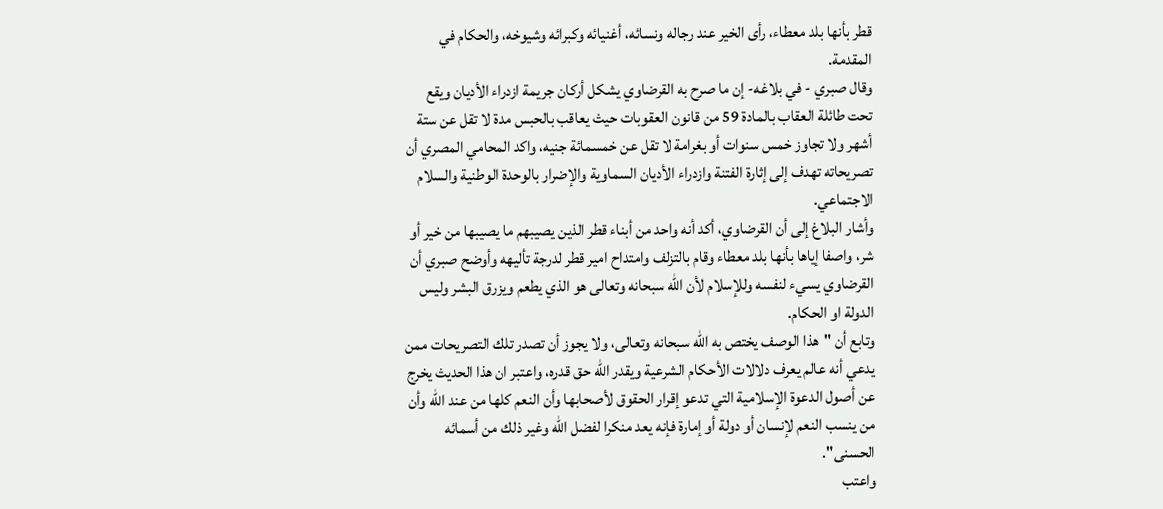قطر بأنها بلد معطاء، رأى الخير عند رجاله ونسائه، أغنيائه وكبرائه وشيوخه، والحكام في المقدمة.
وقال صبري - في بلاغه- إن ما صرح به القرضاوي يشكل أركان جريمة ازدراء الأديان ويقع تحت طائلة العقاب بالمادة 59 من قانون العقوبات حيث يعاقب بالحبس مدة لا تقل عن ستة أشهر ولا تجاوز خمس سنوات أو بغرامة لا تقل عن خمسمائة جنيه، واكد المحامي المصري أن تصريحاته تهدف إلى إثارة الفتنة وازدراء الأديان السماوية والإضرار بالوحدة الوطنية والسلام الاجتماعي.
وأشار البلاغ إلى أن القرضاوي، أكد أنه واحد من أبناء قطر الذين يصيبهم ما يصيبها من خير أو شر، واصفا إياها بأنها بلد معطاء وقام بالتزلف وامتداح امير قطر لدرجة تأليهه وأوضح صبري أن القرضاوي يسيء لنفسه وللإسلام لأن الله سبحانه وتعالى هو الذي يطعم ويزرق البشر وليس الدولة او الحكام.
وتابع أن "هذا الوصف يختص به الله سبحانه وتعالى، ولا يجوز أن تصدر تلك التصريحات ممن يدعي أنه عالم يعرف دلالات الأحكام الشرعية ويقدر الله حق قدره، واعتبر ان هذا الحديث يخرج عن أصول الدعوة الإسلامية التي تدعو إقرار الحقوق لأصحابها وأن النعم كلها من عند الله وأن من ينسب النعم لإنسان أو دولة أو إمارة فإنه يعد منكرا لفضل الله وغير ذلك من أسمائه الحسنى".
واعتب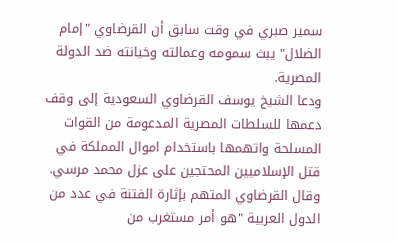سمير صبري في وقت سابق أن القرضاوي "إمام الضلال" يبث سمومه وعمالته وخيانته ضد الدولة المصرية.
ودعا الشيخ يوسف القرضاوي السعودية إلى وقف دعمها للسلطات المصرية المدعومة من القوات المسلحة واتهمها باستخدام اموال المملكة في قتل الإسلاميين المحتجين على عزل محمد مرسي.
وقال القرضاوي المتهم بإثارة الفتنة في عدد من الدول العربية "هو أمر مستغرب من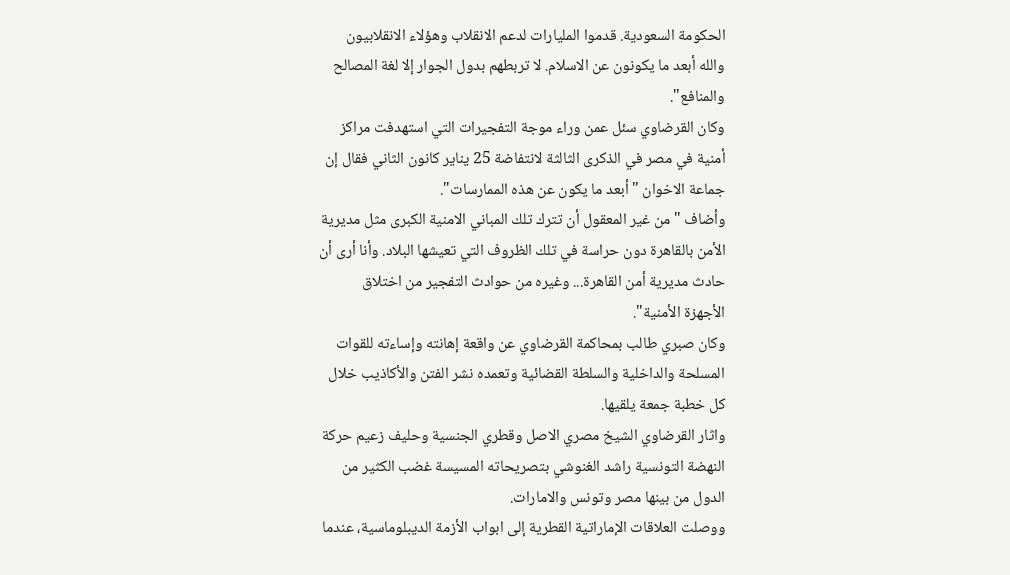الحكومة السعودية. قدموا المليارات لدعم الانقلاب وهؤلاء الانقلابيون والله أبعد ما يكونون عن الاسلام. لا تربطهم بدول الجوار إلا لغة المصالح والمنافع".
وكان القرضاوي سئل عمن وراء موجة التفجيرات التي استهدفت مراكز أمنية في مصر في الذكرى الثالثة لانتفاضة 25 يناير كانون الثاني فقال إن جماعة الاخوان "أبعد ما يكون عن هذه الممارسات".
وأضاف "من غير المعقول أن تترك تلك المباني الامنية الكبرى مثل مديرية الأمن بالقاهرة دون حراسة في تلك الظروف التي تعيشها البلاد. وأنا أرى أن حادث مديرية أمن القاهرة... وغيره من حوادث التفجير من اختلاق الأجهزة الأمنية".
وكان صبري طالب بمحاكمة القرضاوي عن واقعة إهانته وإساءته للقوات المسلحة والداخلية والسلطة القضائية وتعمده نشر الفتن والأكاذيب خلال كل خطبة جمعة يلقيها.
واثار القرضاوي الشيخ مصري الاصل وقطري الجنسية وحليف زعيم حركة النهضة التونسية راشد الغنوشي بتصريحاته المسيسة غضب الكثير من الدول من بينها مصر وتونس والامارات.
ووصلت العلاقات الإماراتية القطرية إلى ابواب الأزمة الديبلوماسية، عندما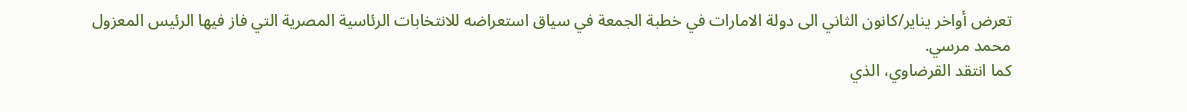تعرض أواخر يناير/كانون الثاني الى دولة الامارات في خطبة الجمعة في سياق استعراضه للانتخابات الرئاسية المصرية التي فاز فيها الرئيس المعزول محمد مرسي.
كما انتقد القرضاوي، الذي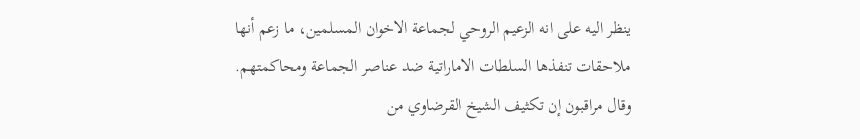ينظر اليه على انه الزعيم الروحي لجماعة الاخوان المسلمين، ما زعم أنها ملاحقات تنفذها السلطات الاماراتية ضد عناصر الجماعة ومحاكمتهم.
وقال مراقبون إن تكثيف الشيخ القرضاوي من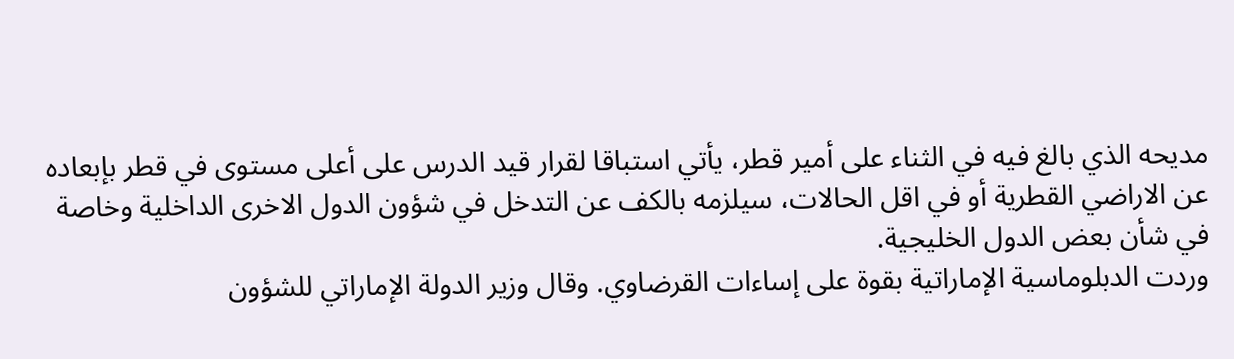مديحه الذي بالغ فيه في الثناء على أمير قطر، يأتي استباقا لقرار قيد الدرس على أعلى مستوى في قطر بإبعاده عن الاراضي القطرية أو في اقل الحالات، سيلزمه بالكف عن التدخل في شؤون الدول الاخرى الداخلية وخاصة في شأن بعض الدول الخليجية.
وردت الدبلوماسية الإماراتية بقوة على إساءات القرضاوي. وقال وزير الدولة الإماراتي للشؤون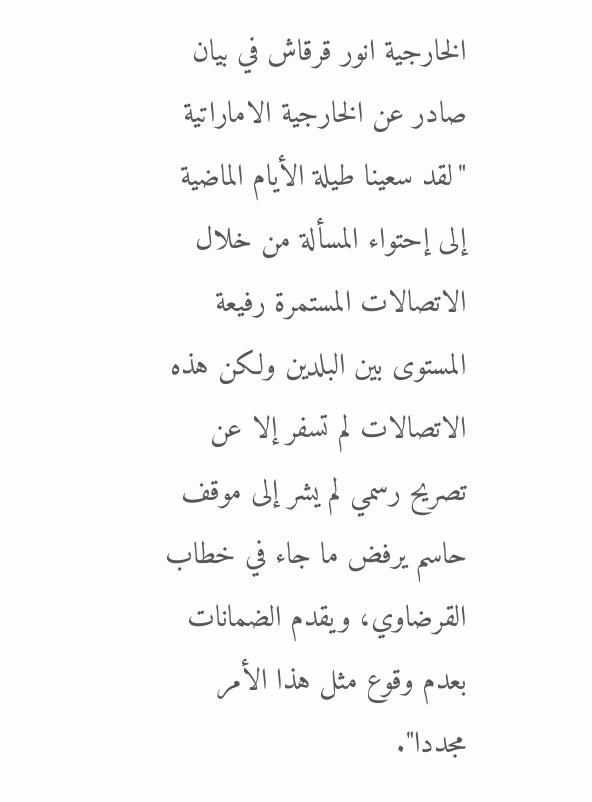الخارجية انور قرقاش في بيان صادر عن الخارجية الاماراتية "لقد سعينا طيلة الأيام الماضية إلى إحتواء المسألة من خلال الاتصالات المستمرة رفيعة المستوى بين البلدين ولكن هذه الاتصالات لم تسفر إلا عن تصريح رسمي لم يشر إلى موقف حاسم يرفض ما جاء في خطاب القرضاوي، ويقدم الضمانات بعدم وقوع مثل هذا الأمر مجددا".